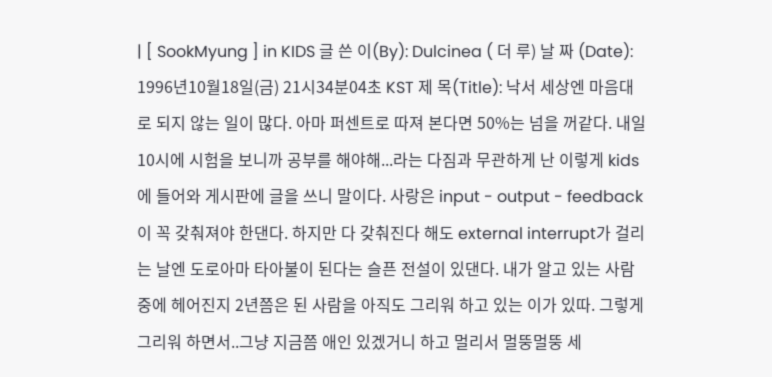| [ SookMyung ] in KIDS 글 쓴 이(By): Dulcinea ( 더 루) 날 짜 (Date): 1996년10월18일(금) 21시34분04초 KST 제 목(Title): 낙서 세상엔 마음대로 되지 않는 일이 많다. 아마 퍼센트로 따져 본다면 50%는 넘을 꺼같다. 내일 10시에 시험을 보니까 공부를 해야해...라는 다짐과 무관하게 난 이렇게 kids에 들어와 게시판에 글을 쓰니 말이다. 사랑은 input - output - feedback 이 꼭 갖춰져야 한댄다. 하지만 다 갖춰진다 해도 external interrupt가 걸리는 날엔 도로아마 타아불이 된다는 슬픈 전설이 있댄다. 내가 알고 있는 사람중에 헤어진지 2년쯤은 된 사람을 아직도 그리워 하고 있는 이가 있따. 그렇게 그리워 하면서..그냥 지금쯤 애인 있겠거니 하고 멀리서 멀뚱멀뚱 세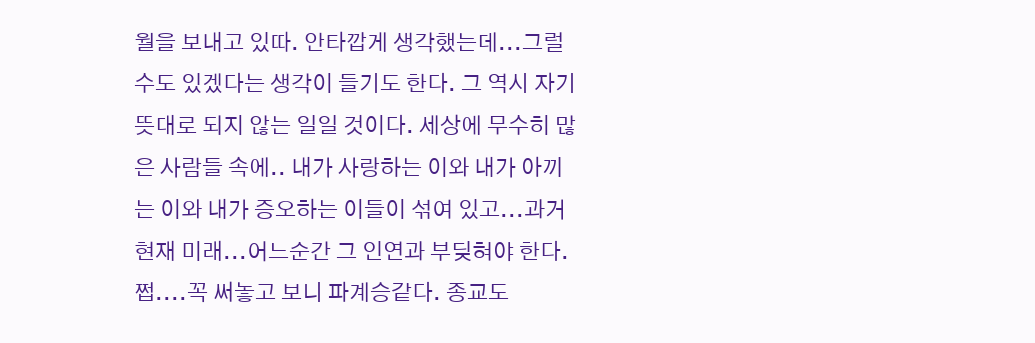월을 보내고 있따. 안타깝게 생각했는데...그럴수도 있겠다는 생각이 들기도 한다. 그 역시 자기 뜻대로 되지 않는 일일 것이다. 세상에 무수히 많은 사람들 속에.. 내가 사랑하는 이와 내가 아끼는 이와 내가 증오하는 이들이 섞여 있고...과거 현재 미래...어느순간 그 인연과 부딪혀야 한다. 쩝....꼭 써놓고 보니 파계승같다. 종교도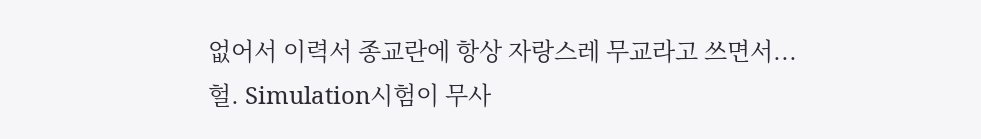없어서 이력서 종교란에 항상 자랑스레 무교라고 쓰면서...헐. Simulation시험이 무사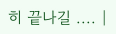히 끝나길 .... |